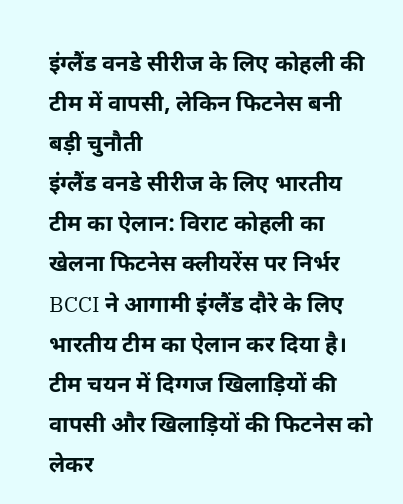इंग्लैंड वनडे सीरीज के लिए कोहली की टीम में वापसी, लेकिन फिटनेस बनी बड़ी चुनौती
इंग्लैंड वनडे सीरीज के लिए भारतीय टीम का ऐलान: विराट कोहली का खेलना फिटनेस क्लीयरेंस पर निर्भर
BCCI ने आगामी इंग्लैंड दौरे के लिए भारतीय टीम का ऐलान कर दिया है। टीम चयन में दिग्गज खिलाड़ियों की वापसी और खिलाड़ियों की फिटनेस को लेकर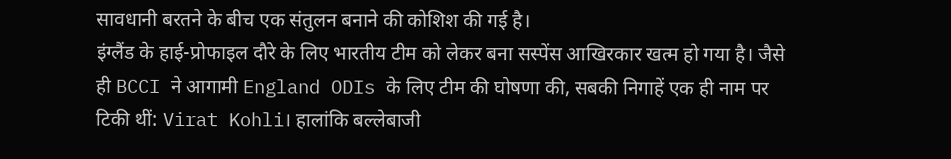सावधानी बरतने के बीच एक संतुलन बनाने की कोशिश की गई है।
इंग्लैंड के हाई-प्रोफाइल दौरे के लिए भारतीय टीम को लेकर बना सस्पेंस आखिरकार खत्म हो गया है। जैसे ही BCCI ने आगामी England ODIs के लिए टीम की घोषणा की, सबकी निगाहें एक ही नाम पर टिकी थीं: Virat Kohli। हालांकि बल्लेबाजी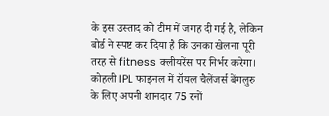के इस उस्ताद को टीम में जगह दी गई है, लेकिन बोर्ड ने स्पष्ट कर दिया है कि उनका खेलना पूरी तरह से fitness क्लीयरेंस पर निर्भर करेगा।
कोहली IPL फाइनल में रॉयल चैलेंजर्स बेंगलुरु के लिए अपनी शानदार 75 रनों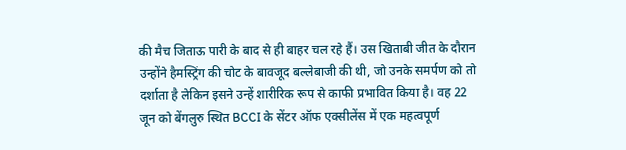की मैच जिताऊ पारी के बाद से ही बाहर चल रहे हैं। उस खिताबी जीत के दौरान उन्होंने हैमस्ट्रिंग की चोट के बावजूद बल्लेबाजी की थी, जो उनके समर्पण को तो दर्शाता है लेकिन इसने उन्हें शारीरिक रूप से काफी प्रभावित किया है। वह 22 जून को बेंगलुरु स्थित BCCI के सेंटर ऑफ एक्सीलेंस में एक महत्वपूर्ण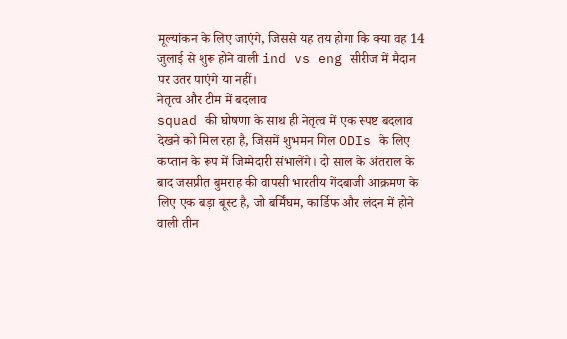मूल्यांकन के लिए जाएंगे, जिससे यह तय होगा कि क्या वह 14 जुलाई से शुरू होने वाली ind vs eng सीरीज में मैदान पर उतर पाएंगे या नहीं।
नेतृत्व और टीम में बदलाव
squad की घोषणा के साथ ही नेतृत्व में एक स्पष्ट बदलाव देखने को मिल रहा है, जिसमें शुभमन गिल ODIs के लिए कप्तान के रूप में जिम्मेदारी संभालेंगे। दो साल के अंतराल के बाद जसप्रीत बुमराह की वापसी भारतीय गेंदबाजी आक्रमण के लिए एक बड़ा बूस्ट है, जो बर्मिंघम, कार्डिफ और लंदन में होने वाली तीन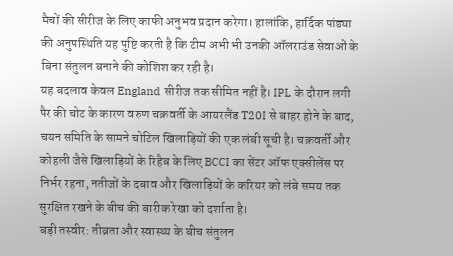मैचों की सीरीज के लिए काफी अनुभव प्रदान करेगा। हालांकि, हार्दिक पांड्या की अनुपस्थिति यह पुष्टि करती है कि टीम अभी भी उनकी ऑलराउंड सेवाओं के बिना संतुलन बनाने की कोशिश कर रही है।
यह बदलाव केवल England सीरीज तक सीमित नहीं है। IPL के दौरान लगी पैर की चोट के कारण वरुण चक्रवर्ती के आयरलैंड T20I से बाहर होने के बाद, चयन समिति के सामने चोटिल खिलाड़ियों की एक लंबी सूची है। चक्रवर्ती और कोहली जैसे खिलाड़ियों के रिहैब के लिए BCCI का सेंटर ऑफ एक्सीलेंस पर निर्भर रहना, नतीजों के दबाव और खिलाड़ियों के करियर को लंबे समय तक सुरक्षित रखने के बीच की बारीक रेखा को दर्शाता है।
बड़ी तस्वीर: तीव्रता और स्वास्थ्य के बीच संतुलन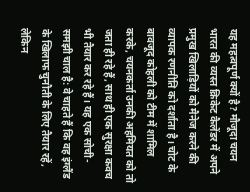यह महत्वपूर्ण क्यों है? मौजूदा चयन भारत की व्यस्त क्रिकेट कैलेंडर में अपने प्रमुख खिलाड़ियों को मैनेज करने की व्यापक रणनीति को दर्शाता है। चोट के बावजूद कोहली को टीम में शामिल करके, चयनकर्ता उनकी अहमियत को तो जता ही रहे हैं, साथ ही एक सुरक्षा कवच भी तैयार कर रहे हैं। यह एक सोची-समझी चाल है: वे चाहते हैं कि वह इंग्लैंड के खिलाफ चुनौती के लिए तैयार रहें, लेकिन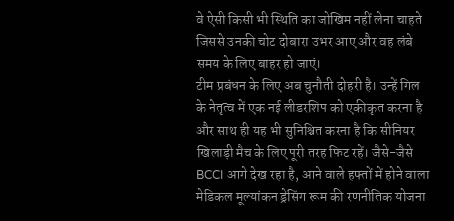वे ऐसी किसी भी स्थिति का जोखिम नहीं लेना चाहते जिससे उनकी चोट दोबारा उभर आए और वह लंबे समय के लिए बाहर हो जाएं।
टीम प्रबंधन के लिए अब चुनौती दोहरी है। उन्हें गिल के नेतृत्व में एक नई लीडरशिप को एकीकृत करना है और साथ ही यह भी सुनिश्चित करना है कि सीनियर खिलाड़ी मैच के लिए पूरी तरह फिट रहें। जैसे-जैसे BCCI आगे देख रहा है, आने वाले हफ्तों में होने वाला मेडिकल मूल्यांकन ड्रेसिंग रूम की रणनीतिक योजना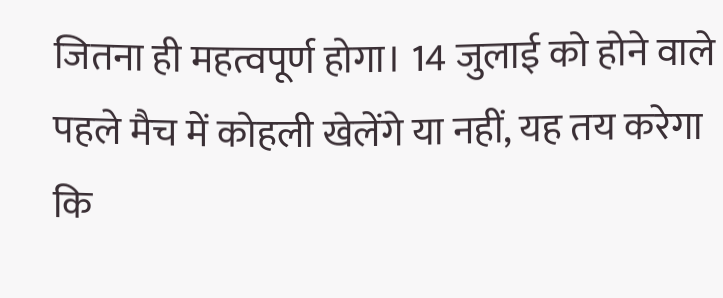जितना ही महत्वपूर्ण होगा। 14 जुलाई को होने वाले पहले मैच में कोहली खेलेंगे या नहीं, यह तय करेगा कि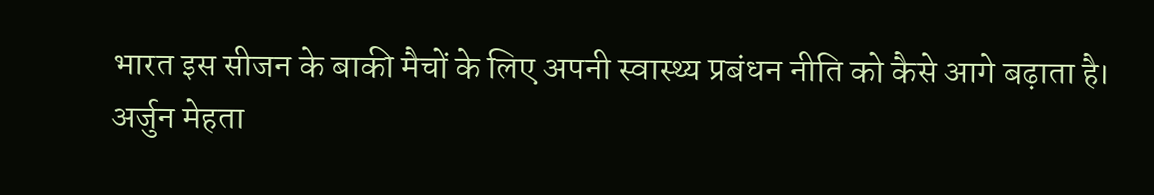भारत इस सीजन के बाकी मैचों के लिए अपनी स्वास्थ्य प्रबंधन नीति को कैसे आगे बढ़ाता है।
अर्जुन मेहता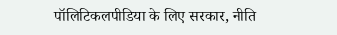पॉलिटिकलपीडिया के लिए सरकार, नीति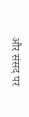और संसद पर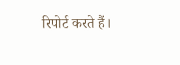रिपोर्ट करते हैं।